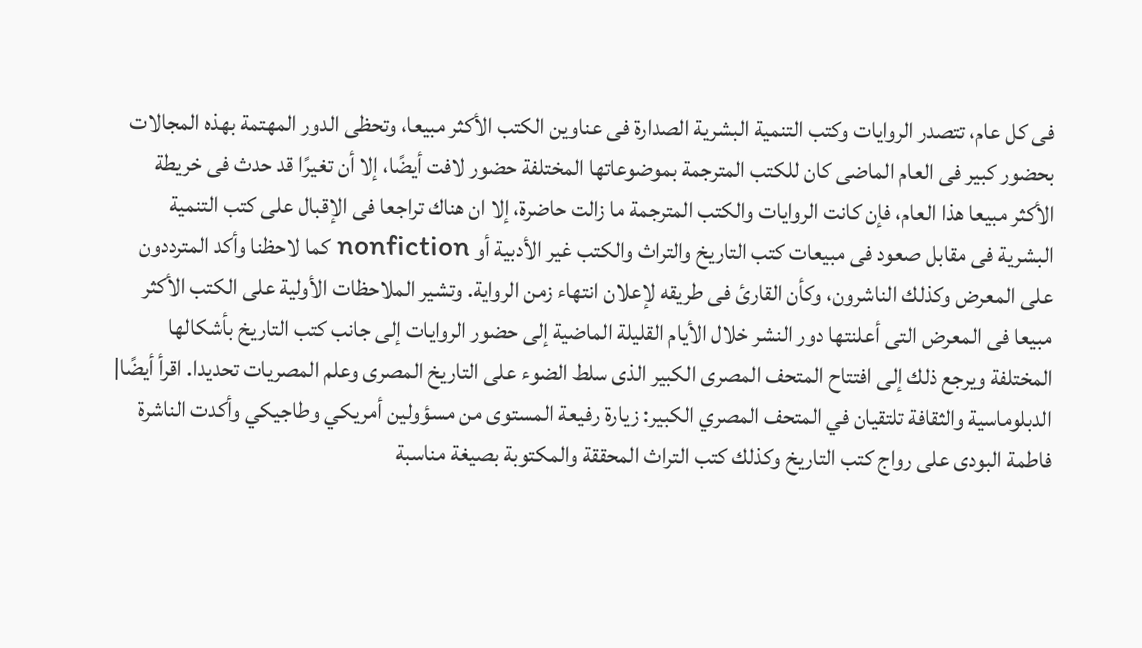فى كل عام، تتصدر الروايات وكتب التنمية البشرية الصدارة فى عناوين الكتب الأكثر مبيعا، وتحظى الدور المهتمة بهذه المجالات بحضور كبير فى العام الماضى كان للكتب المترجمة بموضوعاتها المختلفة حضور لافت أيضًا، إلا أن تغيرًا قد حدث فى خريطة الأكثر مبيعا هذا العام، فإن كانت الروايات والكتب المترجمة ما زالت حاضرة، إلا ان هناك تراجعا فى الإقبال على كتب التنمية البشرية فى مقابل صعود فى مبيعات كتب التاريخ والتراث والكتب غير الأدبية أو nonfiction كما لاحظنا وأكد المترددون على المعرض وكذلك الناشرون، وكأن القارئ فى طريقه لإعلان انتهاء زمن الرواية. وتشير الملاحظات الأولية على الكتب الأكثر مبيعا فى المعرض التى أعلنتها دور النشر خلال الأيام القليلة الماضية إلى حضور الروايات إلى جانب كتب التاريخ بأشكالها المختلفة ويرجع ذلك إلى افتتاح المتحف المصرى الكبير الذى سلط الضوء على التاريخ المصرى وعلم المصريات تحديدا. اقرأ أيضًا| الدبلوماسية والثقافة تلتقيان في المتحف المصري الكبير: زيارة رفيعة المستوى من مسؤولين أمريكي وطاجيكي وأكدت الناشرة فاطمة البودى على رواج كتب التاريخ وكذلك كتب التراث المحققة والمكتوبة بصيغة مناسبة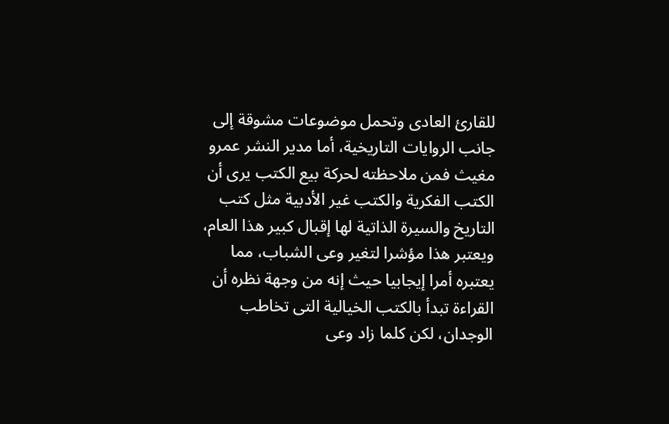للقارئ العادى وتحمل موضوعات مشوقة إلى جانب الروايات التاريخية، أما مدير النشر عمرو مغيث فمن ملاحظته لحركة بيع الكتب يرى أن الكتب الفكرية والكتب غير الأدبية مثل كتب التاريخ والسيرة الذاتية لها إقبال كبير هذا العام، ويعتبر هذا مؤشرا لتغير وعى الشباب، مما يعتبره أمرا إيجابيا حيث إنه من وجهة نظره أن القراءة تبدأ بالكتب الخيالية التى تخاطب الوجدان، لكن كلما زاد وعى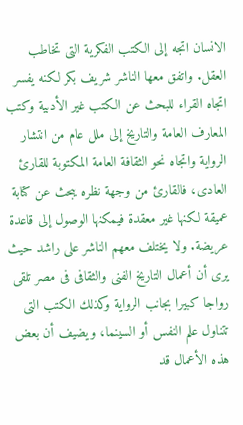الانسان اتجه إلى الكتب الفكرية التى تخاطب العقل. واتفق معها الناشر شريف بكر لكنه يفسر اتجاه القراء للبحث عن الكتب غير الأدبية وكتب المعارف العامة والتاريخ إلى ملل عام من انتشار الرواية واتجاه نحو الثقافة العامة المكتوبة للقارئ العادى، فالقارئ من وجهة نظره يبحث عن كتابة عميقة لكنها غير معقدة فيمكنها الوصول إلى قاعدة عريضة. ولا يختلف معهم الناشر على راشد حيث يرى أن أعمال التاريخ الفنى والثقافى فى مصر تلقى رواجا كبيرا بجانب الرواية وكذلك الكتب التى تتناول علم النفس أو السينما، ويضيف أن بعض هذه الأعمال قد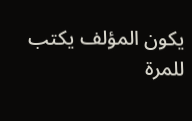يكون المؤلف يكتب للمرة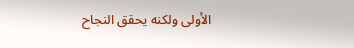الأولى ولكنه يحقق النجاح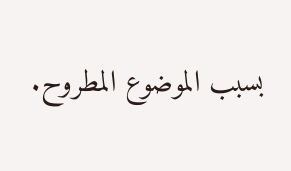بسبب الموضوع المطروح.